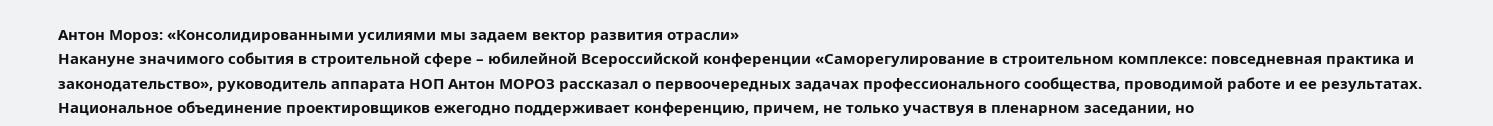Антон Мороз: «Консолидированными усилиями мы задаем вектор развития отрасли»
Накануне значимого события в строительной сфере – юбилейной Всероссийской конференции «Саморегулирование в строительном комплексе: повседневная практика и законодательство», руководитель аппарата НОП Антон МОРОЗ рассказал о первоочередных задачах профессионального сообщества, проводимой работе и ее результатах.
Национальное объединение проектировщиков ежегодно поддерживает конференцию, причем, не только участвуя в пленарном заседании, но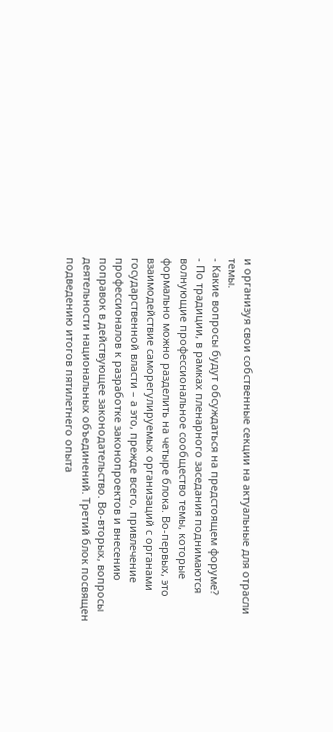и организуя свои собственные секции на актуальные для отрасли темы.
- Какие вопросы будут обсуждаться на предстоящем форуме?
- По традиции, в рамках пленарного заседания поднимаются волнующие профессиональное сообщество темы, которые формально можно разделить на четыре блока. Во-первых, это взаимодействие саморегулируемых организаций с органами государственной власти – а это, прежде всего, привлечение профессионалов к разработке законопроектов и внесению поправок в действующее законодательство. Во-вторых, вопросы деятельности национальных объединений. Третий блок посвящен подведению итогов пятилетнего опыта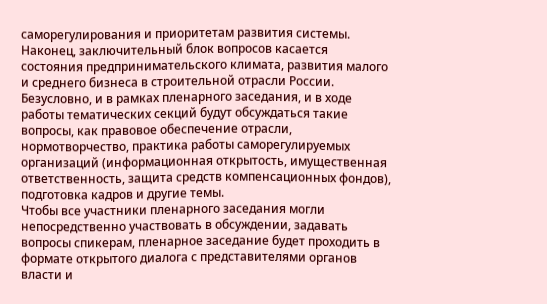саморегулирования и приоритетам развития системы. Наконец, заключительный блок вопросов касается состояния предпринимательского климата, развития малого и среднего бизнеса в строительной отрасли России. Безусловно, и в рамках пленарного заседания, и в ходе работы тематических секций будут обсуждаться такие вопросы, как правовое обеспечение отрасли, нормотворчество, практика работы саморегулируемых организаций (информационная открытость, имущественная ответственность, защита средств компенсационных фондов), подготовка кадров и другие темы.
Чтобы все участники пленарного заседания могли непосредственно участвовать в обсуждении, задавать вопросы спикерам, пленарное заседание будет проходить в формате открытого диалога с представителями органов власти и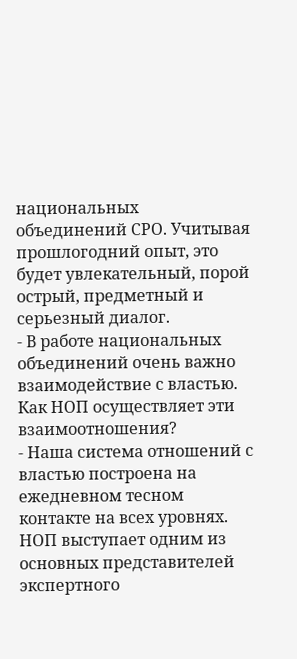национальных объединений СРО. Учитывая прошлогодний опыт, это будет увлекательный, порой острый, предметный и серьезный диалог.
- В работе национальных объединений очень важно взаимодействие с властью. Как НОП осуществляет эти взаимоотношения?
- Наша система отношений с властью построена на ежедневном тесном контакте на всех уровнях. НОП выступает одним из основных представителей экспертного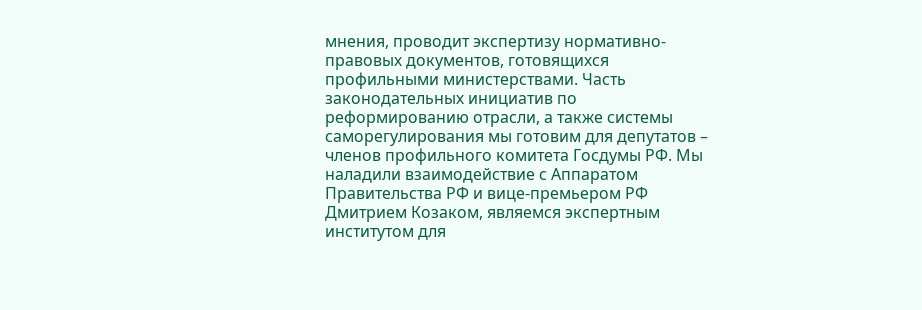мнения, проводит экспертизу нормативно-правовых документов, готовящихся профильными министерствами. Часть законодательных инициатив по реформированию отрасли, а также системы саморегулирования мы готовим для депутатов – членов профильного комитета Госдумы РФ. Мы наладили взаимодействие с Аппаратом Правительства РФ и вице-премьером РФ Дмитрием Козаком, являемся экспертным институтом для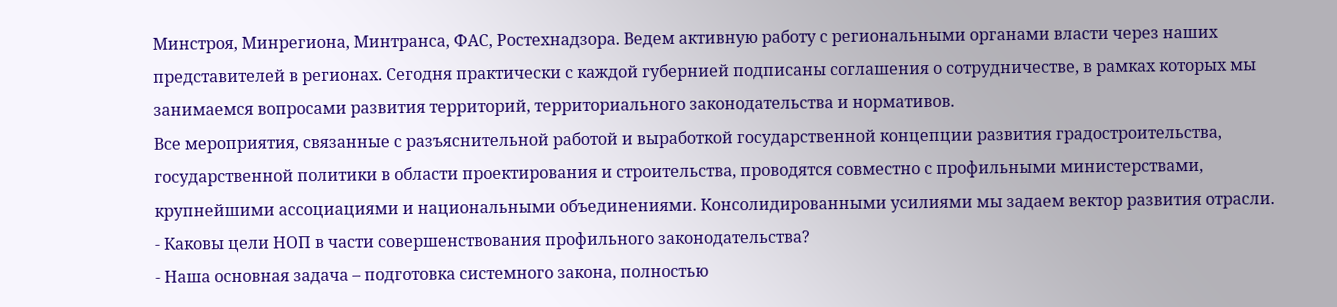Минстроя, Минрегиона, Минтранса, ФАС, Ростехнадзора. Ведем активную работу с региональными органами власти через наших представителей в регионах. Сегодня практически с каждой губернией подписаны соглашения о сотрудничестве, в рамках которых мы занимаемся вопросами развития территорий, территориального законодательства и нормативов.
Все мероприятия, связанные с разъяснительной работой и выработкой государственной концепции развития градостроительства, государственной политики в области проектирования и строительства, проводятся совместно с профильными министерствами, крупнейшими ассоциациями и национальными объединениями. Консолидированными усилиями мы задаем вектор развития отрасли.
- Каковы цели НОП в части совершенствования профильного законодательства?
- Наша основная задача – подготовка системного закона, полностью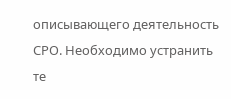описывающего деятельность СРО. Необходимо устранить те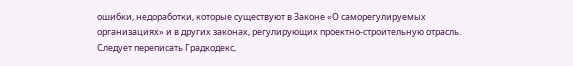ошибки, недоработки, которые существуют в Законе «О саморегулируемых организациях» и в других законах, регулирующих проектно-строительную отрасль. Следует переписать Градкодекс,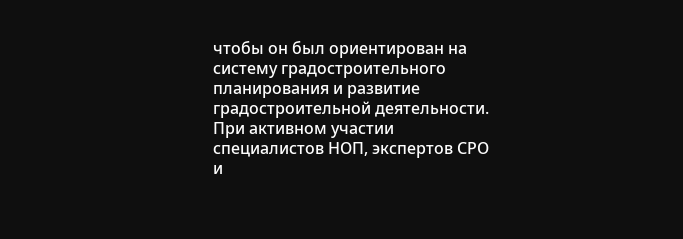чтобы он был ориентирован на систему градостроительного планирования и развитие градостроительной деятельности. При активном участии специалистов НОП, экспертов СРО и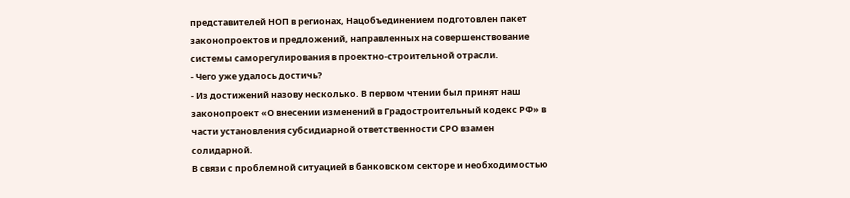представителей НОП в регионах, Нацобъединением подготовлен пакет законопроектов и предложений, направленных на совершенствование системы саморегулирования в проектно-строительной отрасли.
- Чего уже удалось достичь?
- Из достижений назову несколько. В первом чтении был принят наш законопроект «О внесении изменений в Градостроительный кодекс РФ» в части установления субсидиарной ответственности СРО взамен солидарной.
В связи с проблемной ситуацией в банковском секторе и необходимостью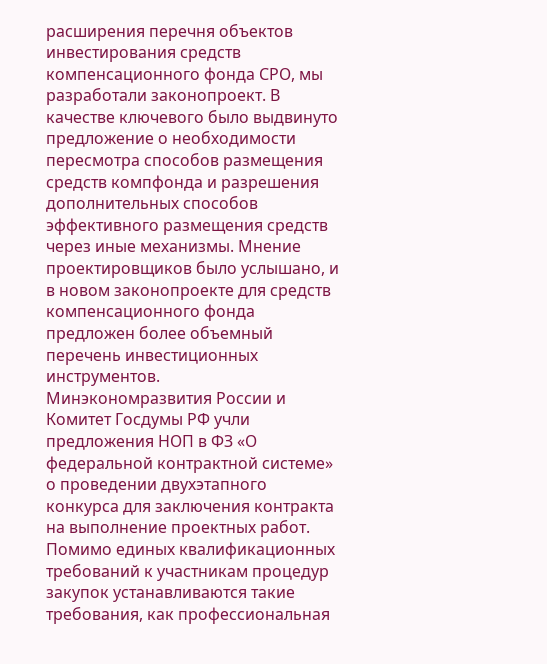расширения перечня объектов инвестирования средств компенсационного фонда СРО, мы разработали законопроект. В качестве ключевого было выдвинуто предложение о необходимости пересмотра способов размещения средств компфонда и разрешения дополнительных способов эффективного размещения средств через иные механизмы. Мнение проектировщиков было услышано, и в новом законопроекте для средств компенсационного фонда предложен более объемный перечень инвестиционных инструментов.
Минэкономразвития России и Комитет Госдумы РФ учли предложения НОП в ФЗ «О федеральной контрактной системе» о проведении двухэтапного конкурса для заключения контракта на выполнение проектных работ. Помимо единых квалификационных требований к участникам процедур закупок устанавливаются такие требования, как профессиональная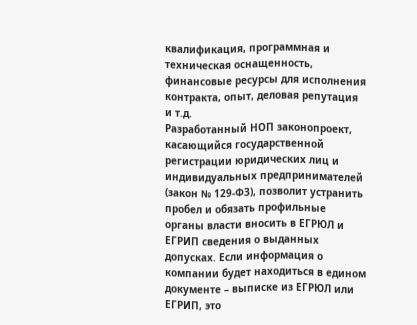квалификация, программная и техническая оснащенность, финансовые ресурсы для исполнения контракта, опыт, деловая репутация и т.д.
Разработанный НОП законопроект, касающийся государственной регистрации юридических лиц и индивидуальных предпринимателей (закон № 129-ФЗ), позволит устранить пробел и обязать профильные органы власти вносить в ЕГРЮЛ и ЕГРИП сведения о выданных допусках. Если информация о компании будет находиться в едином документе – выписке из ЕГРЮЛ или ЕГРИП, это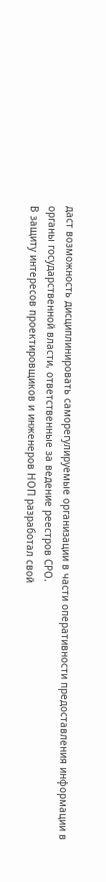даст возможность дисциплинировать саморегулируемые организации в части оперативности предоставления информации в органы государственной власти, ответственные за ведение реестров СРО.
В защиту интересов проектировщиков и инженеров НОП разработал свой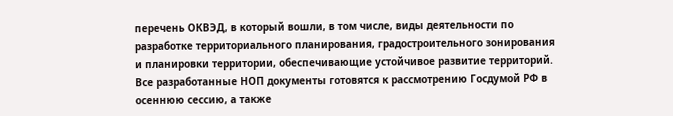перечень ОКВЭД, в который вошли, в том числе, виды деятельности по разработке территориального планирования, градостроительного зонирования и планировки территории, обеспечивающие устойчивое развитие территорий.
Все разработанные НОП документы готовятся к рассмотрению Госдумой РФ в осеннюю сессию, а также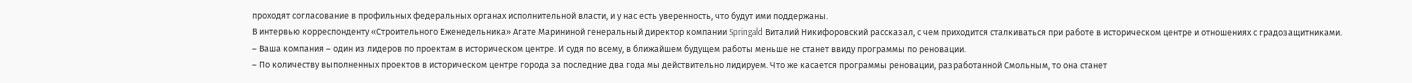проходят согласование в профильных федеральных органах исполнительной власти, и у нас есть уверенность, что будут ими поддержаны.
В интервью корреспонденту «Строительного Еженедельника» Агате Марининой генеральный директор компании Springald Виталий Никифоровский рассказал, с чем приходится сталкиваться при работе в историческом центре и отношениях с градозащитниками.
– Ваша компания – один из лидеров по проектам в историческом центре. И судя по всему, в ближайшем будущем работы меньше не станет ввиду программы по реновации.
– По количеству выполненных проектов в историческом центре города за последние два года мы действительно лидируем. Что же касается программы реновации, разработанной Смольным, то она станет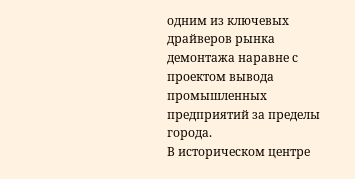одним из ключевых драйверов рынка демонтажа наравне с проектом вывода промышленных предприятий за пределы города.
В историческом центре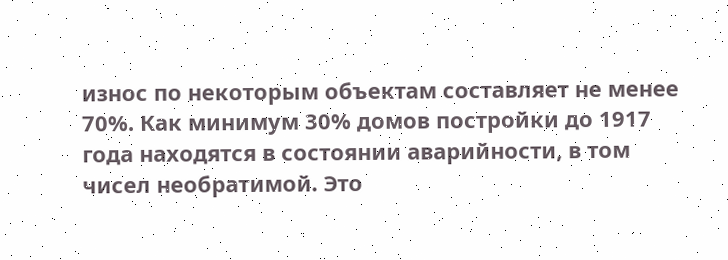износ по некоторым объектам составляет не менее 70%. Как минимум 30% домов постройки до 1917 года находятся в состоянии аварийности, в том чисел необратимой. Это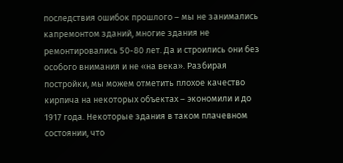последствия ошибок прошлого – мы не занимались капремонтом зданий, многие здания не ремонтировались 50-80 лет. Да и строились они без особого внимания и не «на века». Разбирая постройки, мы можем отметить плохое качество кирпича на некоторых объектах – экономили и до 1917 года. Некоторые здания в таком плачевном состоянии, что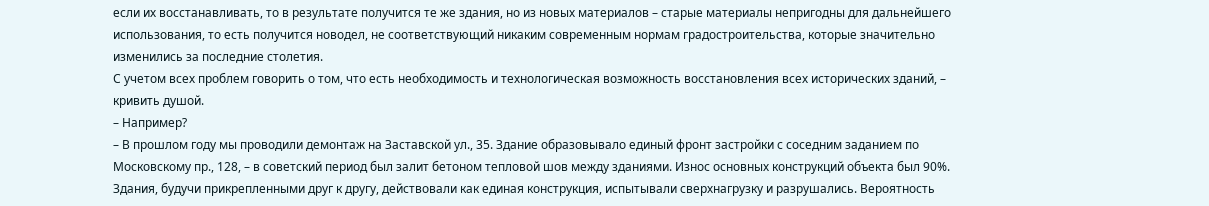если их восстанавливать, то в результате получится те же здания, но из новых материалов – старые материалы непригодны для дальнейшего использования, то есть получится новодел, не соответствующий никаким современным нормам градостроительства, которые значительно изменились за последние столетия.
С учетом всех проблем говорить о том, что есть необходимость и технологическая возможность восстановления всех исторических зданий, – кривить душой.
– Например?
– В прошлом году мы проводили демонтаж на Заставской ул., 35. Здание образовывало единый фронт застройки с соседним заданием по Московскому пр., 128, – в советский период был залит бетоном тепловой шов между зданиями. Износ основных конструкций объекта был 90%. Здания, будучи прикрепленными друг к другу, действовали как единая конструкция, испытывали сверхнагрузку и разрушались. Вероятность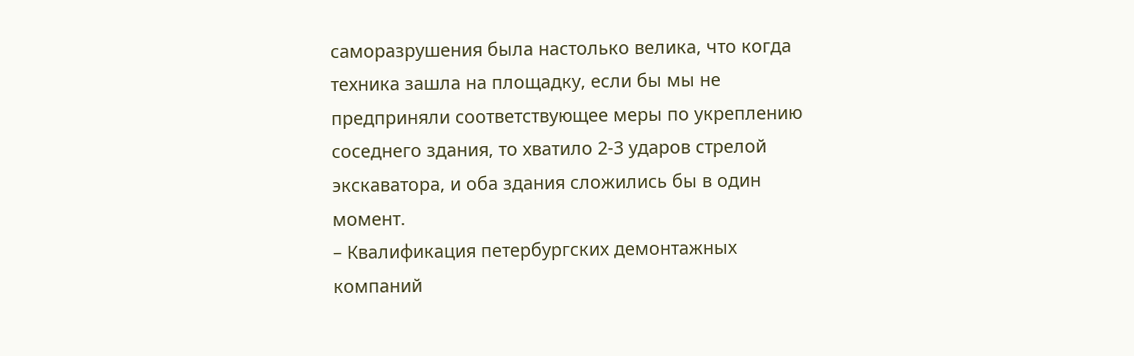саморазрушения была настолько велика, что когда техника зашла на площадку, если бы мы не предприняли соответствующее меры по укреплению соседнего здания, то хватило 2-3 ударов стрелой экскаватора, и оба здания сложились бы в один момент.
– Квалификация петербургских демонтажных компаний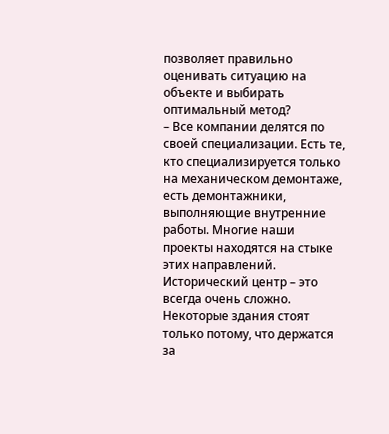позволяет правильно оценивать ситуацию на объекте и выбирать оптимальный метод?
– Все компании делятся по своей специализации. Есть те, кто специализируется только на механическом демонтаже, есть демонтажники, выполняющие внутренние работы. Многие наши проекты находятся на стыке этих направлений.
Исторический центр – это всегда очень сложно. Некоторые здания стоят только потому, что держатся за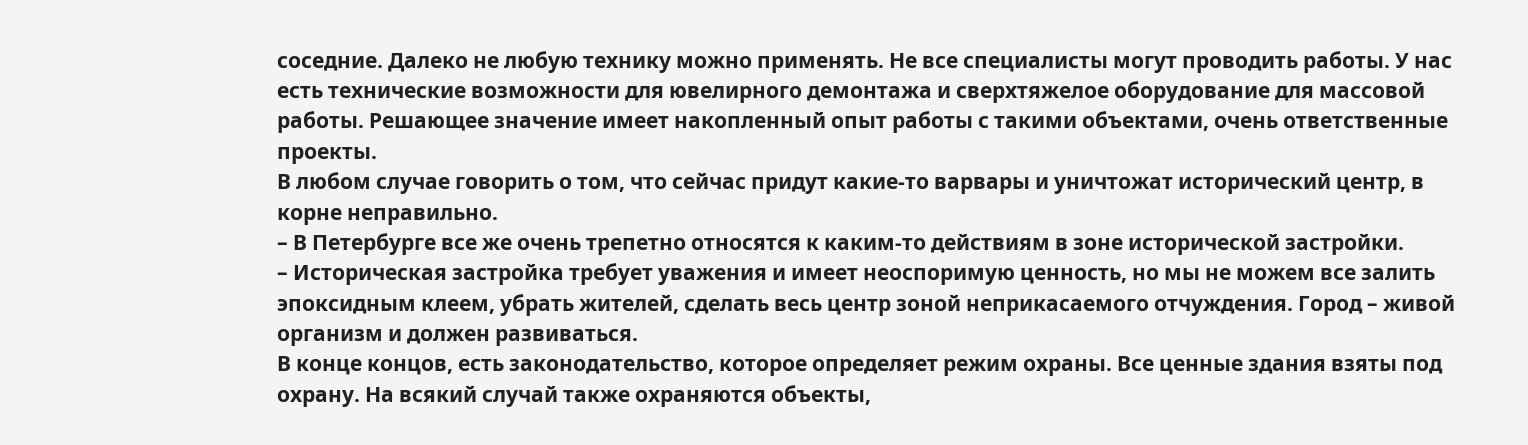соседние. Далеко не любую технику можно применять. Не все специалисты могут проводить работы. У нас есть технические возможности для ювелирного демонтажа и сверхтяжелое оборудование для массовой работы. Решающее значение имеет накопленный опыт работы с такими объектами, очень ответственные проекты.
В любом случае говорить о том, что сейчас придут какие-то варвары и уничтожат исторический центр, в корне неправильно.
– В Петербурге все же очень трепетно относятся к каким-то действиям в зоне исторической застройки.
– Историческая застройка требует уважения и имеет неоспоримую ценность, но мы не можем все залить эпоксидным клеем, убрать жителей, сделать весь центр зоной неприкасаемого отчуждения. Город – живой организм и должен развиваться.
В конце концов, есть законодательство, которое определяет режим охраны. Все ценные здания взяты под охрану. На всякий случай также охраняются объекты,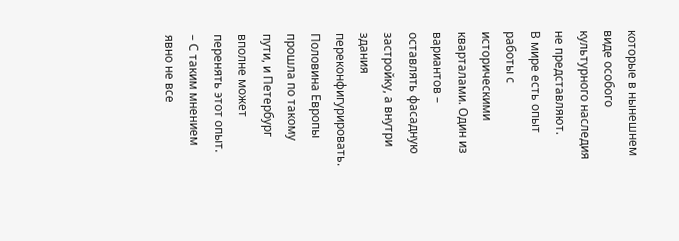которые в нынешнем виде особого культурного наследия не представляют.
В мире есть опыт работы с историческими кварталами. Один из вариантов – оставлять фасадную застройку, а внутри здания переконфигурировать. Половина Европы прошла по такому пути, и Петербург вполне может перенять этот опыт.
– С таким мнением явно не все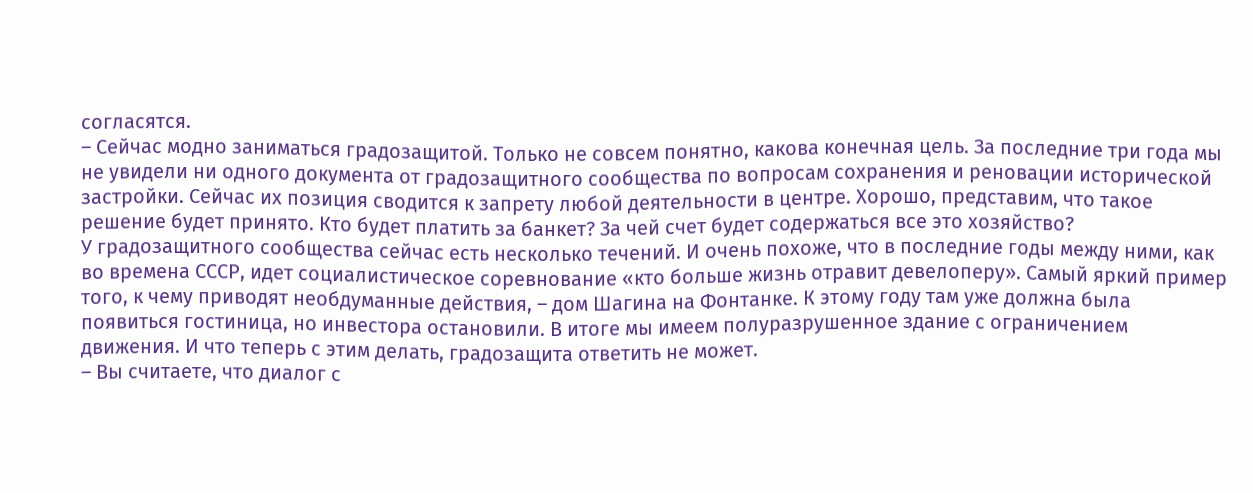согласятся.
– Сейчас модно заниматься градозащитой. Только не совсем понятно, какова конечная цель. За последние три года мы не увидели ни одного документа от градозащитного сообщества по вопросам сохранения и реновации исторической застройки. Сейчас их позиция сводится к запрету любой деятельности в центре. Хорошо, представим, что такое решение будет принято. Кто будет платить за банкет? За чей счет будет содержаться все это хозяйство?
У градозащитного сообщества сейчас есть несколько течений. И очень похоже, что в последние годы между ними, как во времена СССР, идет социалистическое соревнование «кто больше жизнь отравит девелоперу». Самый яркий пример того, к чему приводят необдуманные действия, – дом Шагина на Фонтанке. К этому году там уже должна была появиться гостиница, но инвестора остановили. В итоге мы имеем полуразрушенное здание с ограничением движения. И что теперь с этим делать, градозащита ответить не может.
– Вы считаете, что диалог с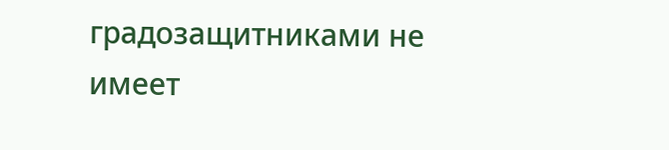градозащитниками не имеет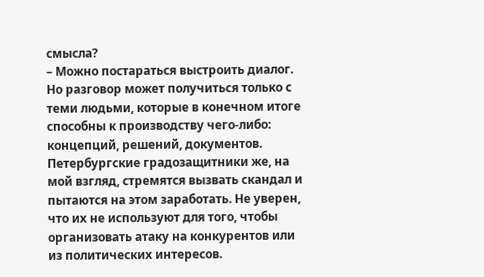смысла?
– Можно постараться выстроить диалог. Но разговор может получиться только с теми людьми, которые в конечном итоге способны к производству чего-либо: концепций, решений, документов. Петербургские градозащитники же, на мой взгляд, стремятся вызвать скандал и пытаются на этом заработать. Не уверен, что их не используют для того, чтобы организовать атаку на конкурентов или из политических интересов.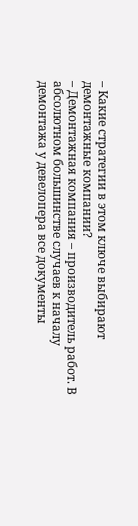– Какие стратегии в этом ключе выбирают демонтажные компании?
– Демонтажная компания – производитель работ. В абсолютном большинстве случаев к началу демонтажа у девелопера все документы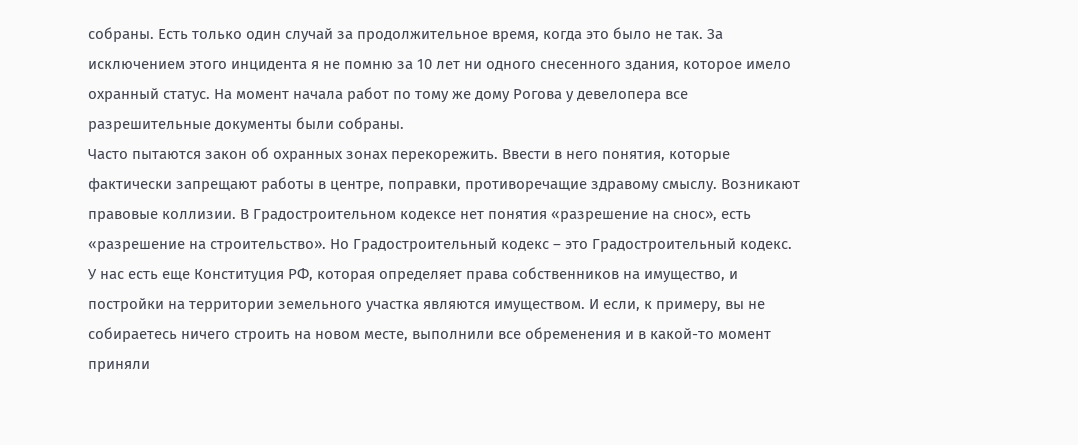собраны. Есть только один случай за продолжительное время, когда это было не так. За исключением этого инцидента я не помню за 10 лет ни одного снесенного здания, которое имело охранный статус. На момент начала работ по тому же дому Рогова у девелопера все разрешительные документы были собраны.
Часто пытаются закон об охранных зонах перекорежить. Ввести в него понятия, которые фактически запрещают работы в центре, поправки, противоречащие здравому смыслу. Возникают правовые коллизии. В Градостроительном кодексе нет понятия «разрешение на снос», есть «разрешение на строительство». Но Градостроительный кодекс – это Градостроительный кодекс. У нас есть еще Конституция РФ, которая определяет права собственников на имущество, и постройки на территории земельного участка являются имуществом. И если, к примеру, вы не собираетесь ничего строить на новом месте, выполнили все обременения и в какой-то момент приняли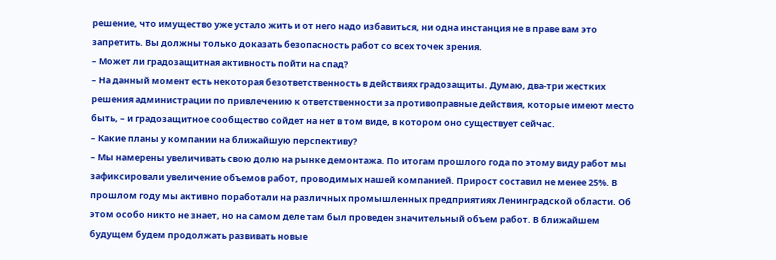решение, что имущество уже устало жить и от него надо избавиться, ни одна инстанция не в праве вам это запретить. Вы должны только доказать безопасность работ со всех точек зрения.
– Может ли градозащитная активность пойти на спад?
– На данный момент есть некоторая безответственность в действиях градозащиты. Думаю, два-три жестких решения администрации по привлечению к ответственности за противоправные действия, которые имеют место быть, – и градозащитное сообщество сойдет на нет в том виде, в котором оно существует сейчас.
– Какие планы у компании на ближайшую перспективу?
– Мы намерены увеличивать свою долю на рынке демонтажа. По итогам прошлого года по этому виду работ мы зафиксировали увеличение объемов работ, проводимых нашей компанией. Прирост составил не менее 25%. В прошлом году мы активно поработали на различных промышленных предприятиях Ленинградской области. Об этом особо никто не знает, но на самом деле там был проведен значительный объем работ. В ближайшем будущем будем продолжать развивать новые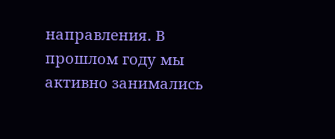направления. В прошлом году мы активно занимались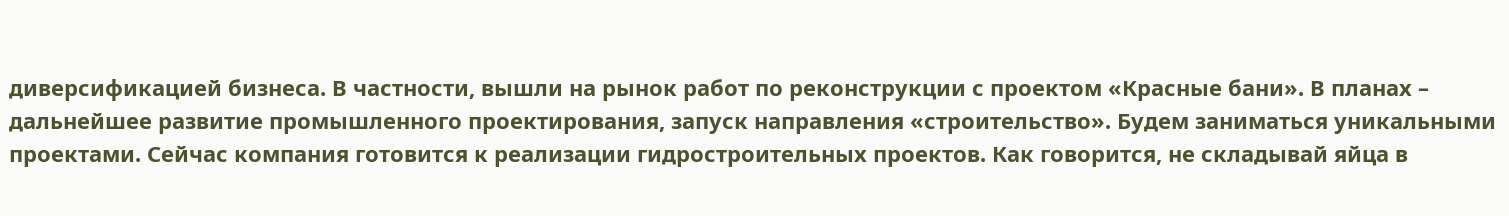диверсификацией бизнеса. В частности, вышли на рынок работ по реконструкции с проектом «Красные бани». В планах – дальнейшее развитие промышленного проектирования, запуск направления «строительство». Будем заниматься уникальными проектами. Сейчас компания готовится к реализации гидростроительных проектов. Как говорится, не складывай яйца в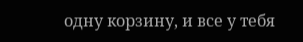одну корзину, и все у тебя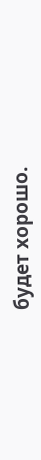будет хорошо.